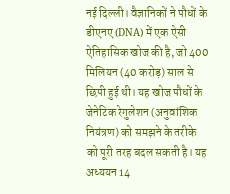नई दिल्ली। वैज्ञानिकों ने पौधों के डीएनए (DNA) में एक ऐसी ऐतिहासिक खोज की है, जो 400 मिलियन (40 करोड़) साल से छिपी हुई थी। यह खोज पौधों के जेनेटिक रेगुलेशन (अनुवांशिक नियंत्रण) को समझने के तरीके को पूरी तरह बदल सकती है। यह अध्ययन 14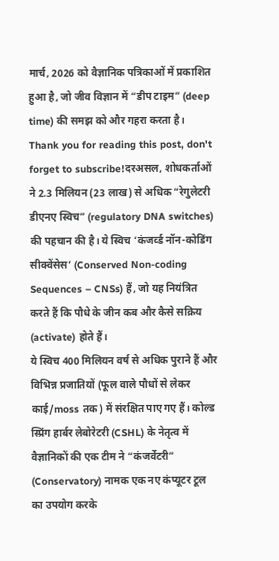मार्च, 2026 को वैज्ञानिक पत्रिकाओं में प्रकाशित हुआ है, जो जीव विज्ञान में “डीप टाइम” (deep time) की समझ को और गहरा करता है।
Thank you for reading this post, don't forget to subscribe!दरअसल, शोधकर्ताओं ने 2.3 मिलियन (23 लाख) से अधिक “रेगुलेटरी डीएनए स्विच” (regulatory DNA switches) की पहचान की है। ये स्विच ‘कंजर्व्ड नॉन-कोडिंग सीक्वेंसेस’ (Conserved Non-coding Sequences – CNSs) हैं, जो यह नियंत्रित करते हैं कि पौधे के जीन कब और कैसे सक्रिय (activate) होते हैं।
ये स्विच 400 मिलियन वर्ष से अधिक पुराने हैं और विभिन्न प्रजातियों (फूल वाले पौधों से लेकर काई/moss तक) में संरक्षित पाए गए हैं। कोल्ड स्प्रिंग हार्बर लेबोरेटरी (CSHL) के नेतृत्व में वैज्ञानिकों की एक टीम ने “कंजर्वेटरी” (Conservatory) नामक एक नए कंप्यूटर टूल का उपयोग करके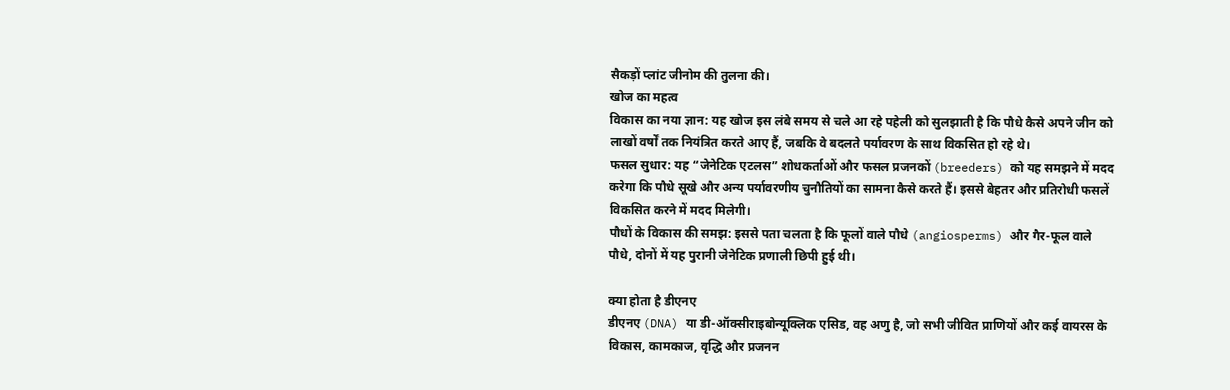सैकड़ों प्लांट जीनोम की तुलना की।
खोज का महत्व
विकास का नया ज्ञान: यह खोज इस लंबे समय से चले आ रहे पहेली को सुलझाती है कि पौधे कैसे अपने जीन को लाखों वर्षों तक नियंत्रित करते आए हैं, जबकि वे बदलते पर्यावरण के साथ विकसित हो रहे थे।
फसल सुधार: यह “जेनेटिक एटलस” शोधकर्ताओं और फसल प्रजनकों (breeders) को यह समझने में मदद करेगा कि पौधे सूखे और अन्य पर्यावरणीय चुनौतियों का सामना कैसे करते हैं। इससे बेहतर और प्रतिरोधी फसलें विकसित करने में मदद मिलेगी।
पौधों के विकास की समझ: इससे पता चलता है कि फूलों वाले पौधे (angiosperms) और गैर-फूल वाले पौधे, दोनों में यह पुरानी जेनेटिक प्रणाली छिपी हुई थी।

क्या होता है डीएनए
डीएनए (DNA) या डी-ऑक्सीराइबोन्यूक्लिक एसिड, वह अणु है, जो सभी जीवित प्राणियों और कई वायरस के विकास, कामकाज, वृद्धि और प्रजनन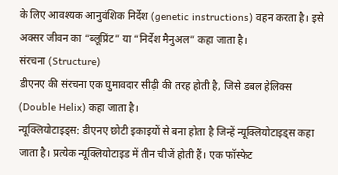के लिए आवश्यक आनुवंशिक निर्देश (genetic instructions) वहन करता है। इसे अक्सर जीवन का “ब्लूप्रिंट” या “निर्देश मैनुअल” कहा जाता है।
संरचना (Structure)
डीएनए की संरचना एक घुमावदार सीढ़ी की तरह होती है, जिसे डबल हेलिक्स (Double Helix) कहा जाता है।
न्यूक्लियोटाइड्स: डीएनए छोटी इकाइयों से बना होता है जिन्हें न्यूक्लियोटाइड्स कहा जाता है। प्रत्येक न्यूक्लियोटाइड में तीन चीजें होती हैं। एक फॉस्फेट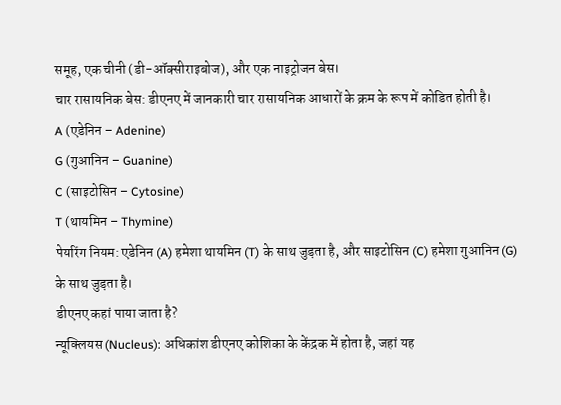समूह, एक चीनी (डी-ऑक्सीराइबोज), और एक नाइट्रोजन बेस।
चार रासायनिक बेस: डीएनए में जानकारी चार रासायनिक आधारों के क्रम के रूप में कोडित होती है।
A (एडेनिन – Adenine)
G (गुआनिन – Guanine)
C (साइटोसिन – Cytosine)
T (थायमिन – Thymine)
पेयरिंग नियम: एडेनिन (A) हमेशा थायमिन (T) के साथ जुड़ता है, और साइटोसिन (C) हमेशा गुआनिन (G) के साथ जुड़ता है।
डीएनए कहां पाया जाता है?
न्यूक्लियस (Nucleus): अधिकांश डीएनए कोशिका के केंद्रक में होता है, जहां यह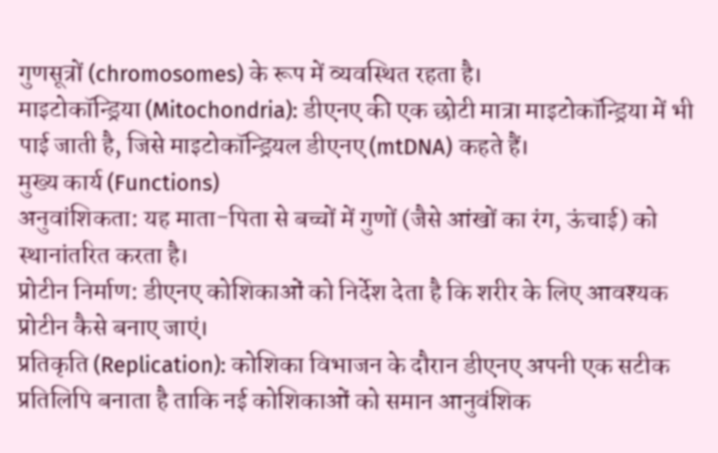गुणसूत्रों (chromosomes) के रूप में व्यवस्थित रहता है।
माइटोकॉन्ड्रिया (Mitochondria): डीएनए की एक छोटी मात्रा माइटोकॉन्ड्रिया में भी पाई जाती है, जिसे माइटोकॉन्ड्रियल डीएनए (mtDNA) कहते हैं।
मुख्य कार्य (Functions)
अनुवांशिकता: यह माता-पिता से बच्चों में गुणों (जैसे आंखों का रंग, ऊंचाई) को स्थानांतरित करता है।
प्रोटीन निर्माण: डीएनए कोशिकाओं को निर्देश देता है कि शरीर के लिए आवश्यक प्रोटीन कैसे बनाए जाएं।
प्रतिकृति (Replication): कोशिका विभाजन के दौरान डीएनए अपनी एक सटीक प्रतिलिपि बनाता है ताकि नई कोशिकाओं को समान आनुवंशिक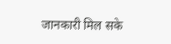जानकारी मिल सके